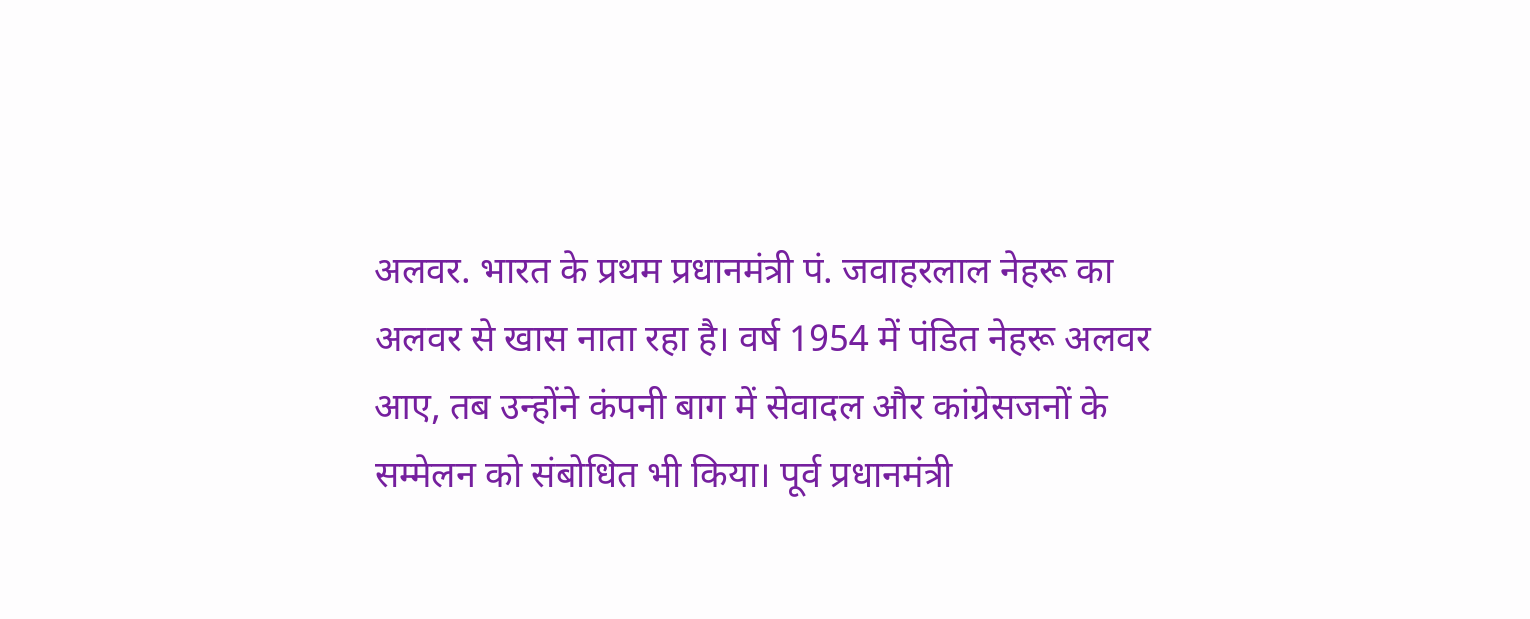अलवर. भारत के प्रथम प्रधानमंत्री पं. जवाहरलाल नेहरू का अलवर से खास नाता रहा है। वर्ष 1954 में पंडित नेहरू अलवर आए, तब उन्होंने कंपनी बाग में सेवादल और कांग्रेसजनों के सम्मेलन को संबोधित भी किया। पूर्व प्रधानमंत्री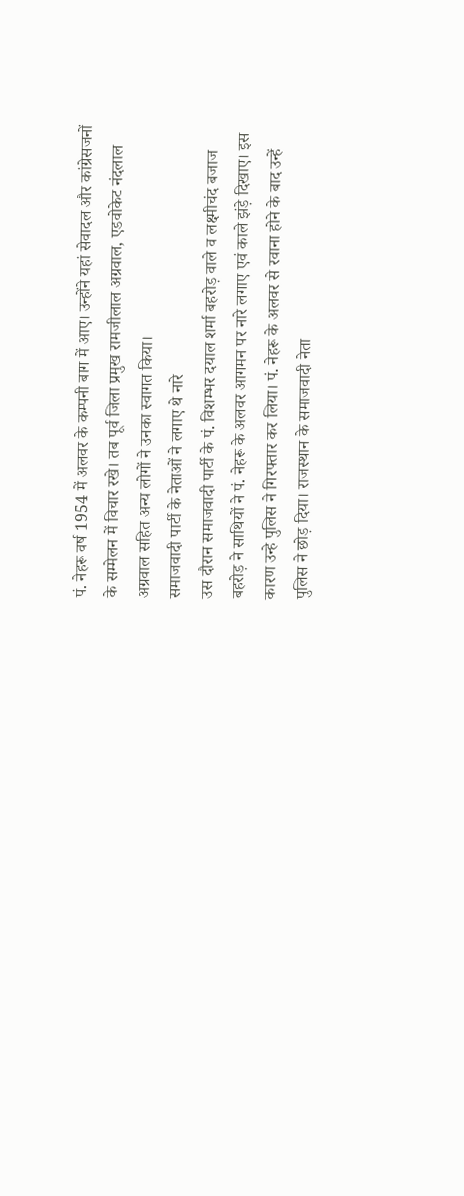पं. नेहरू वर्ष 1954 में अलवर के कम्पनी बाग में आए। उन्होंने यहां सेवादल और कांग्रेसजनों के सम्मेलन में विचार रखे। तब पूर्व जिला प्रमुख रामजीलाल अग्रवाल, एडवोकेट नंदलाल अग्रवाल सहित अन्य लोगों ने उनका स्वागत किया।
समाजवादी पार्टी के नेताओं ने लगाए थे नारे
उस दौरान समाजवादी पार्टी के पं. विशम्भर दयाल शर्मा बहरोड़ वाले व लक्ष्मीचंद बजाज बहरोड़ ने साथियों ने पं. नेहरू के अलवर आगमन पर नारे लगाए एवं काले झंड़े दिखाए। इस कारण उन्हे पुलिस ने गिरफ्तार कर लिया। पं. नेहरू के अलवर से रवाना होने के बाद उन्हें पुलिस ने छोड़ दिया। राजस्थान के समाजवादी नेता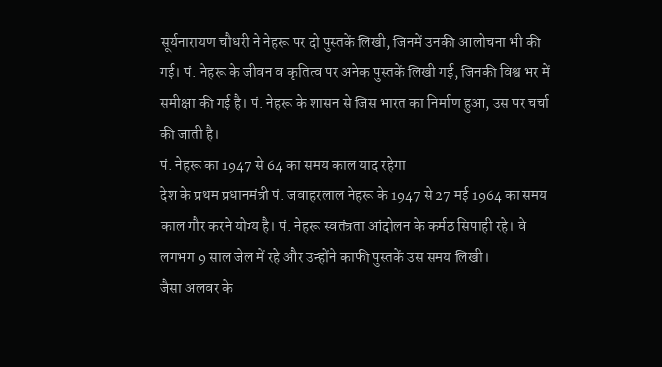सूर्यनारायण चौधरी ने नेहरू पर दो पुस्तकें लिखी, जिनमें उनकी आलोचना भी की गई। पं. नेहरू के जीवन व कृतित्व पर अनेक पुस्तकें लिखी गई, जिनकी विश्व भर में समीक्षा की गई है। पं. नेहरू के शासन से जिस भारत का निर्माण हुआ, उस पर चर्चा की जाती है।
पं. नेहरू का 1947 से 64 का समय काल याद रहेगा
देश के प्रथम प्रधानमंत्री पं. जवाहरलाल नेहरू के 1947 से 27 मई 1964 का समय काल गौर करने योग्य है। पं. नेहरू स्वतंत्रता आंदोलन के कर्मठ सिपाही रहे। वे लगभग 9 साल जेल में रहे और उन्होंने काफी पुस्तकें उस समय लिखी।
जैसा अलवर के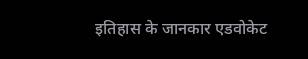इतिहास के जानकार एडवोकेट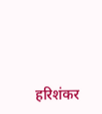हरिशंकर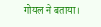गोयल ने बताया।